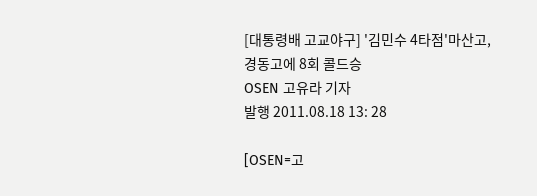[대통령배 고교야구] '김민수 4타점'마산고, 경동고에 8회 콜드승
OSEN 고유라 기자
발행 2011.08.18 13: 28

[OSEN=고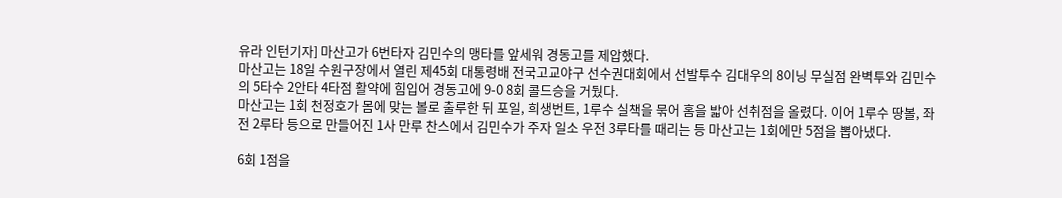유라 인턴기자] 마산고가 6번타자 김민수의 맹타를 앞세워 경동고를 제압했다.
마산고는 18일 수원구장에서 열린 제45회 대통령배 전국고교야구 선수권대회에서 선발투수 김대우의 8이닝 무실점 완벽투와 김민수의 5타수 2안타 4타점 활약에 힘입어 경동고에 9-0 8회 콜드승을 거뒀다.
마산고는 1회 천정호가 몸에 맞는 볼로 출루한 뒤 포일, 희생번트, 1루수 실책을 묶어 홈을 밟아 선취점을 올렸다. 이어 1루수 땅볼, 좌전 2루타 등으로 만들어진 1사 만루 찬스에서 김민수가 주자 일소 우전 3루타를 때리는 등 마산고는 1회에만 5점을 뽑아냈다.

6회 1점을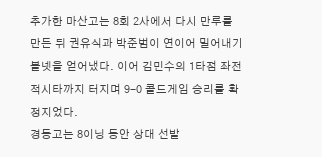추가한 마산고는 8회 2사에서 다시 만루를 만든 뒤 권유식과 박준범이 연이어 밀어내기 볼넷을 얻어냈다. 이어 김민수의 1타점 좌전 적시타까지 터지며 9-0 콜드게임 승리를 확정지었다.
경동고는 8이닝 동안 상대 선발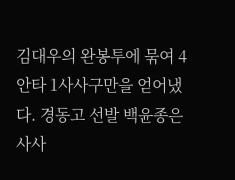김대우의 완봉투에 묶여 4안타 1사사구만을 얻어냈다. 경동고 선발 백윤종은 사사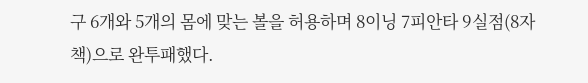구 6개와 5개의 몸에 맞는 볼을 허용하며 8이닝 7피안타 9실점(8자책)으로 완투패했다.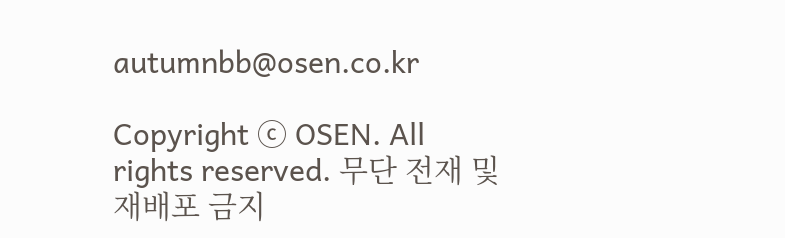autumnbb@osen.co.kr

Copyright ⓒ OSEN. All rights reserved. 무단 전재 및 재배포 금지